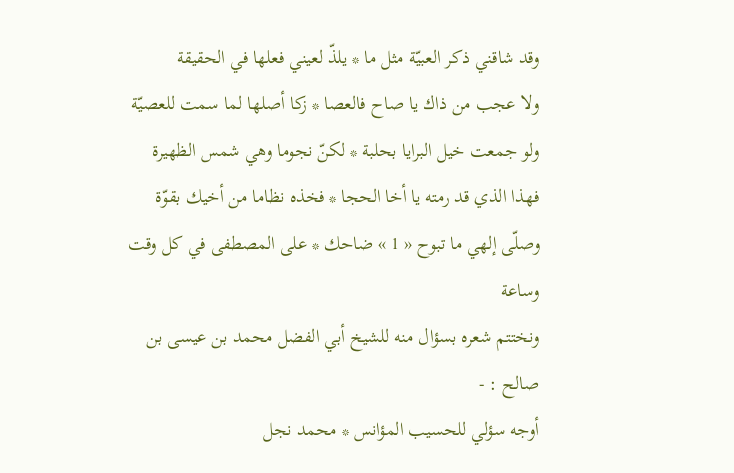وقد شاقني ذكر العبيّة مثل ما * يلذّ لعيني فعلها في الحقيقة
ولا عجب من ذاك يا صاح فالعصا * زكا أصلها لما سمت للعصيّة
ولو جمعت خيل البرايا بحلبة * لكنّ نجوما وهي شمس الظهيرة
فهذا الذي قد رمته يا أخا الحجا * فخذه نظاما من أخيك بقوّة
وصلّى إلهي ما تبوح « 1 » ضاحك * على المصطفى في كل وقت وساعة
ونختتم شعره بسؤال منه للشيخ أبي الفضل محمد بن عيسى بن صالح : -
أوجه سؤلي للحسيب المؤانس * محمد نجل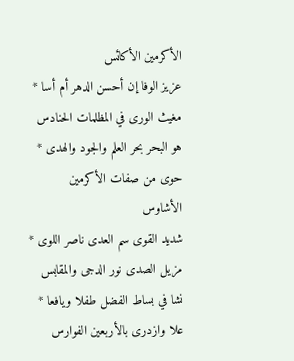الأكرمين الأكائس
عزيز الوفا إن أحسن الدهر أم أسا * مغيث الورى في المظلمات الحنادس
هو البحر بحر العلم والجود والهدى * حوى من صفات الأكرمين الأشاوس
شديد القوى سم العدى ناصر اللوى * مزيل الصدى نور الدجى والمقابس
نشا في بساط الفضل طفلا ويافعا * علا وازدرى بالأربعين الفوارس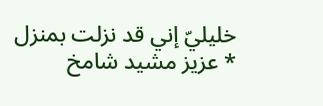خليليّ إني قد نزلت بمنزل * عزيز مشيد شامخ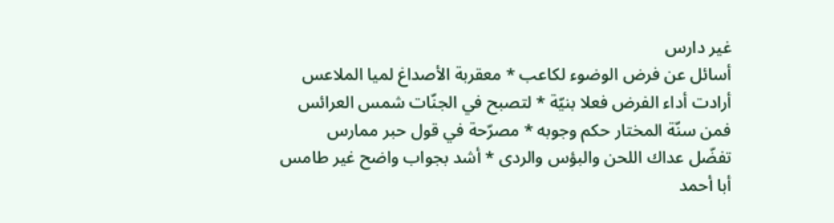غير دارس
أسائل عن فرض الوضوء لكاعب * معقربة الأصداغ لميا الملاعس
أرادت أداء الفرض فعلا بنيّة * لتصبح في الجنّات شمس العرائس
فمن سنّة المختار حكم وجوبه * مصرّحة في قول حبر ممارس
تفضّل عداك اللحن والبؤس والردى * أشد بجواب واضح غير طامس
أبا أحمد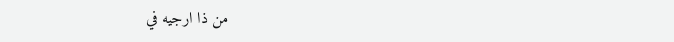من ذا ارجيه في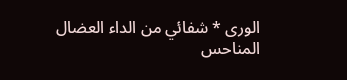الورى * شفائي من الداء العضال المناحس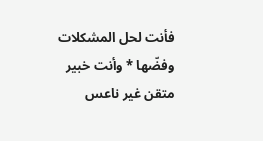فأنت لحل المشكلات وفضّها * وأنت خبير متقن غير ناعس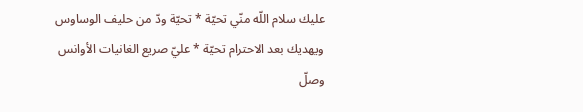عليك سلام اللّه منّي تحيّة * تحيّة ودّ من حليف الوساوس
ويهديك بعد الاحترام تحيّة * عليّ صريع الغانيات الأوانس
وصلّ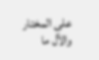على المختار والآل ما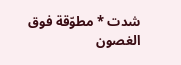شدت * مطوّقة فوق الغصون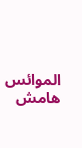الموائس
هامش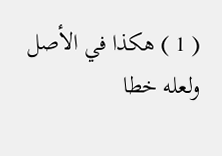( 1 ) هكذا في الأصل ولعله خطا